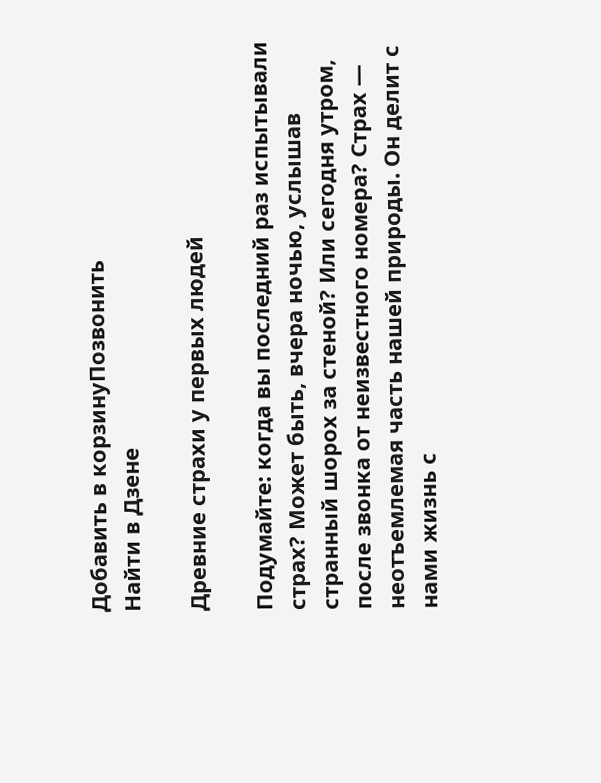Добавить в корзинуПозвонить
Найти в Дзене

Древние страхи у первых людей

Подумайте: когда вы последний раз испытывали страх? Может быть, вчера ночью, услышав странный шорох за стеной? Или сегодня утром, после звонка от неизвестного номера? Страх — неотъемлемая часть нашей природы. Он делит с нами жизнь с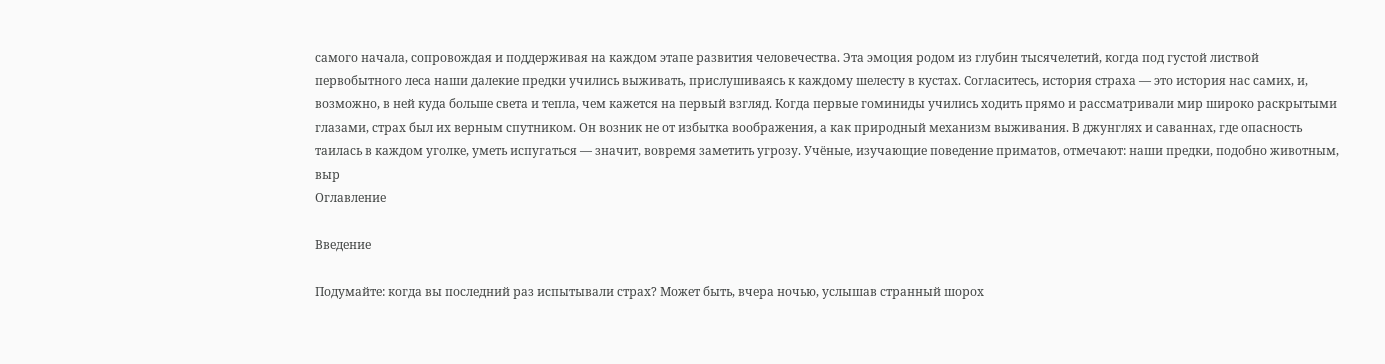самого начала, сопровождая и поддерживая на каждом этапе развития человечества. Эта эмоция родом из глубин тысячелетий, когда под густой листвой первобытного леса наши далекие предки учились выживать, прислушиваясь к каждому шелесту в кустах. Согласитесь, история страха — это история нас самих, и, возможно, в ней куда больше света и тепла, чем кажется на первый взгляд. Когда первые гоминиды учились ходить прямо и рассматривали мир широко раскрытыми глазами, страх был их верным спутником. Он возник не от избытка воображения, а как природный механизм выживания. В джунглях и саваннах, где опасность таилась в каждом уголке, уметь испугаться — значит, вовремя заметить угрозу. Учёные, изучающие поведение приматов, отмечают: наши предки, подобно животным, выр
Оглавление

Введение

Подумайте: когда вы последний раз испытывали страх? Может быть, вчера ночью, услышав странный шорох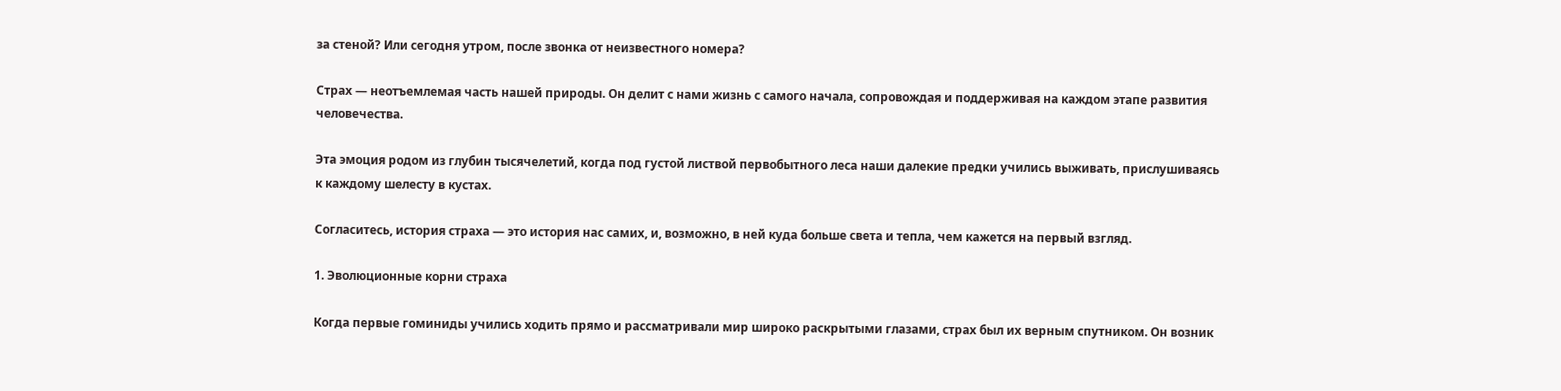за стеной? Или сегодня утром, после звонка от неизвестного номера?

Страх — неотъемлемая часть нашей природы. Он делит с нами жизнь с самого начала, сопровождая и поддерживая на каждом этапе развития человечества.

Эта эмоция родом из глубин тысячелетий, когда под густой листвой первобытного леса наши далекие предки учились выживать, прислушиваясь к каждому шелесту в кустах.

Согласитесь, история страха — это история нас самих, и, возможно, в ней куда больше света и тепла, чем кажется на первый взгляд.

1. Эволюционные корни страха

Когда первые гоминиды учились ходить прямо и рассматривали мир широко раскрытыми глазами, страх был их верным спутником. Он возник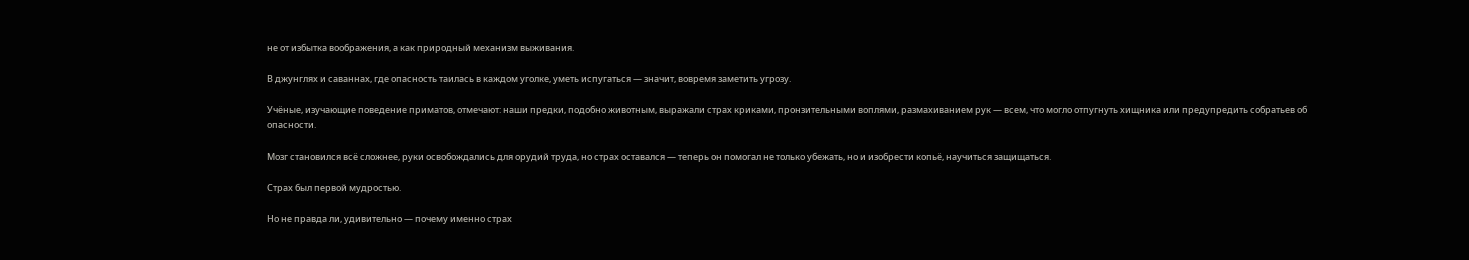не от избытка воображения, а как природный механизм выживания.

В джунглях и саваннах, где опасность таилась в каждом уголке, уметь испугаться — значит, вовремя заметить угрозу.

Учёные, изучающие поведение приматов, отмечают: наши предки, подобно животным, выражали страх криками, пронзительными воплями, размахиванием рук — всем, что могло отпугнуть хищника или предупредить собратьев об опасности.

Мозг становился всё сложнее, руки освобождались для орудий труда, но страх оставался — теперь он помогал не только убежать, но и изобрести копьё, научиться защищаться.

Страх был первой мудростью.

Но не правда ли, удивительно — почему именно страх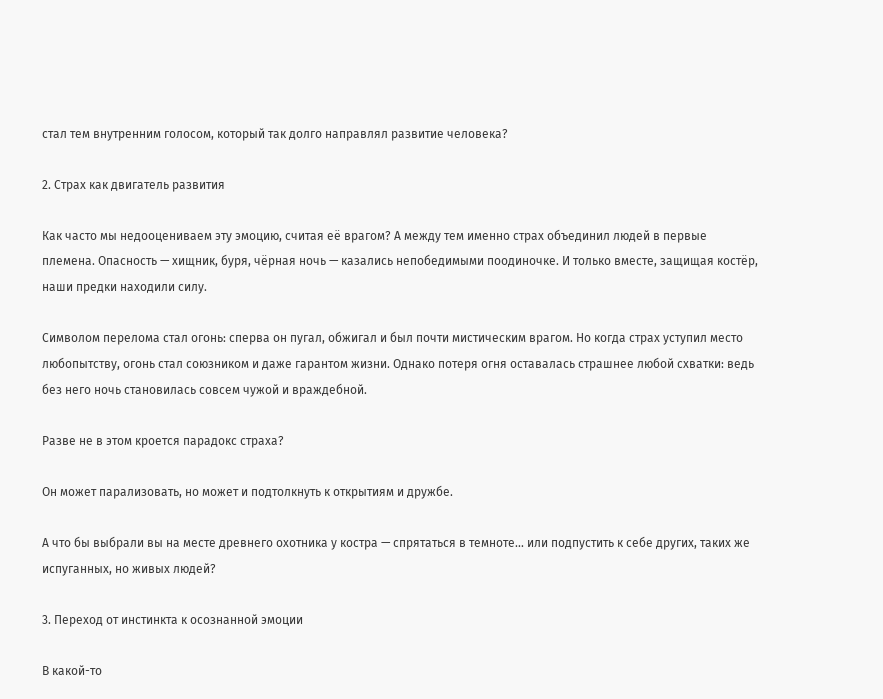стал тем внутренним голосом, который так долго направлял развитие человека?

2. Страх как двигатель развития

Как часто мы недооцениваем эту эмоцию, считая её врагом? А между тем именно страх объединил людей в первые племена. Опасность — хищник, буря, чёрная ночь — казались непобедимыми поодиночке. И только вместе, защищая костёр, наши предки находили силу.

Символом перелома стал огонь: сперва он пугал, обжигал и был почти мистическим врагом. Но когда страх уступил место любопытству, огонь стал союзником и даже гарантом жизни. Однако потеря огня оставалась страшнее любой схватки: ведь без него ночь становилась совсем чужой и враждебной.

Разве не в этом кроется парадокс страха?

Он может парализовать, но может и подтолкнуть к открытиям и дружбе.

А что бы выбрали вы на месте древнего охотника у костра — спрятаться в темноте... или подпустить к себе других, таких же испуганных, но живых людей?

3. Переход от инстинкта к осознанной эмоции

В какой-то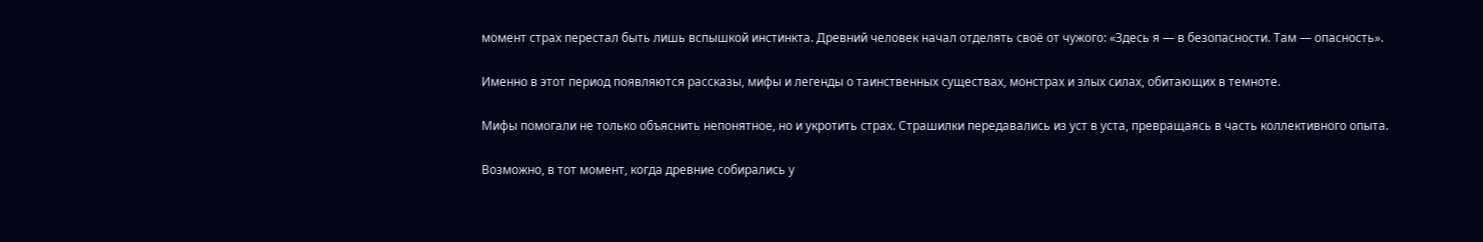момент страх перестал быть лишь вспышкой инстинкта. Древний человек начал отделять своё от чужого: «Здесь я — в безопасности. Там — опасность».

Именно в этот период появляются рассказы, мифы и легенды о таинственных существах, монстрах и злых силах, обитающих в темноте.

Мифы помогали не только объяснить непонятное, но и укротить страх. Страшилки передавались из уст в уста, превращаясь в часть коллективного опыта.

Возможно, в тот момент, когда древние собирались у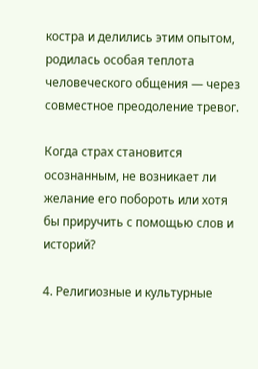костра и делились этим опытом, родилась особая теплотa человеческого общения — через совместное преодоление тревог.

Когда страх становится осознанным, не возникает ли желание его побороть или хотя бы приручить с помощью слов и историй?

4. Религиозные и культурные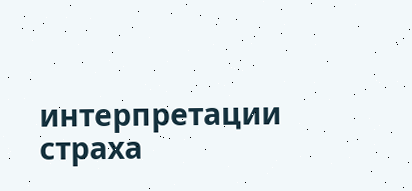интерпретации страха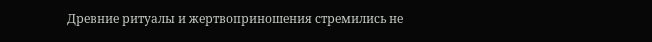Древние ритуалы и жертвоприношения стремились не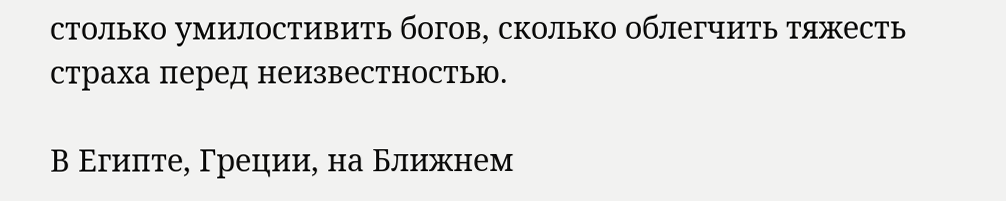столько умилостивить богов, сколько облегчить тяжесть страха перед неизвестностью.

В Египте, Греции, на Ближнем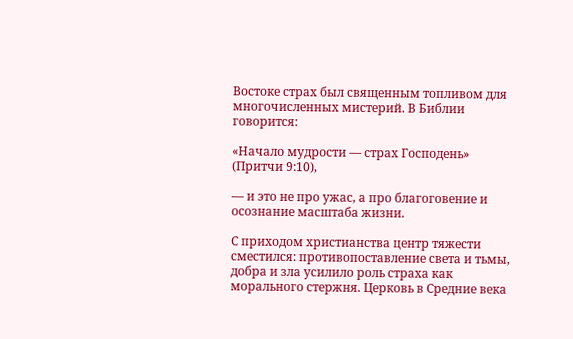Востоке страх был священным топливом для многочисленных мистерий. В Библии говорится:

«Начало мудрости — страх Господень» (Притчи 9:10),

— и это не про ужас, а про благоговение и осознание масштаба жизни.

С приходом христианства центр тяжести сместился: противопоставление света и тьмы, добра и зла усилило роль страха как морального стержня. Церковь в Средние века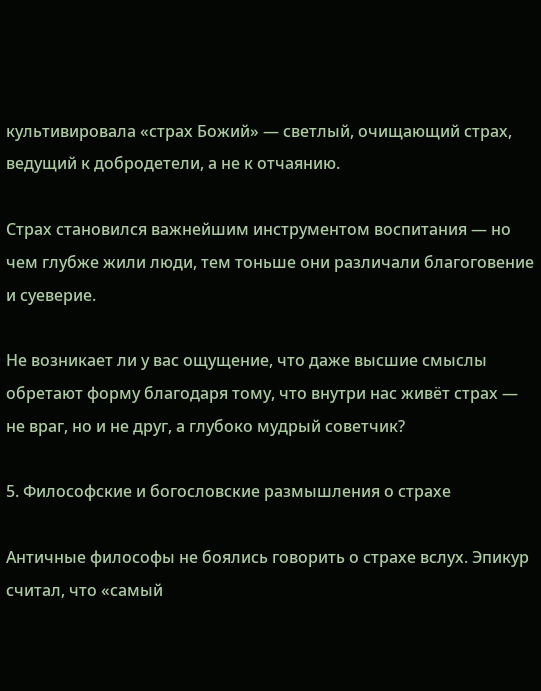культивировала «страх Божий» — светлый, очищающий страх, ведущий к добродетели, а не к отчаянию.

Страх становился важнейшим инструментом воспитания — но чем глубже жили люди, тем тоньше они различали благоговение и суеверие.

Не возникает ли у вас ощущение, что даже высшие смыслы обретают форму благодаря тому, что внутри нас живёт страх — не враг, но и не друг, а глубоко мудрый советчик?

5. Философские и богословские размышления о страхе

Античные философы не боялись говорить о страхе вслух. Эпикур считал, что «самый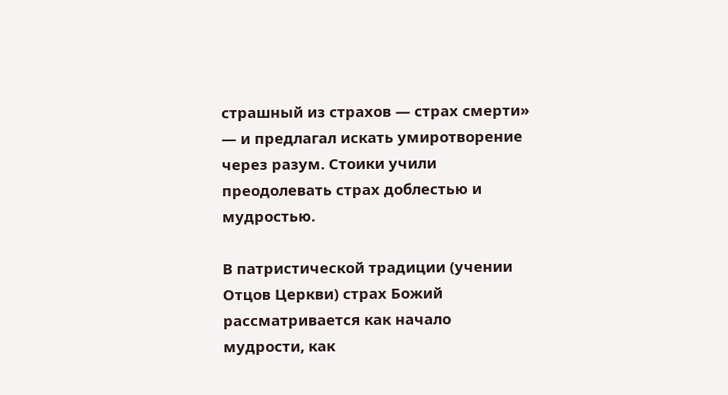страшный из страхов — страх смерти» — и предлагал искать умиротворение через разум. Стоики учили преодолевать страх доблестью и мудростью.

В патристической традиции (учении Отцов Церкви) страх Божий рассматривается как начало мудрости, как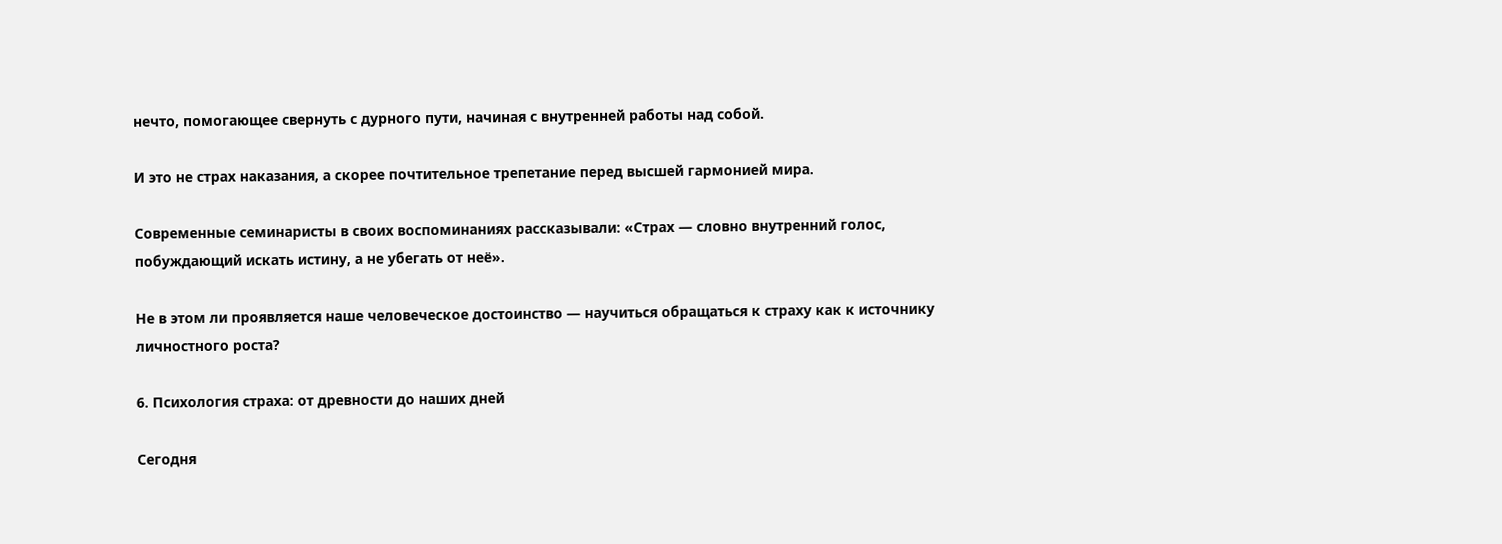нечто, помогающее свернуть с дурного пути, начиная с внутренней работы над собой.

И это не страх наказания, а скорее почтительное трепетание перед высшей гармонией мира.

Современные семинаристы в своих воспоминаниях рассказывали: «Страх — словно внутренний голос, побуждающий искать истину, а не убегать от неё».

Не в этом ли проявляется наше человеческое достоинство — научиться обращаться к страху как к источнику личностного роста?

6. Психология страха: от древности до наших дней

Сегодня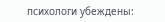психологи убеждены: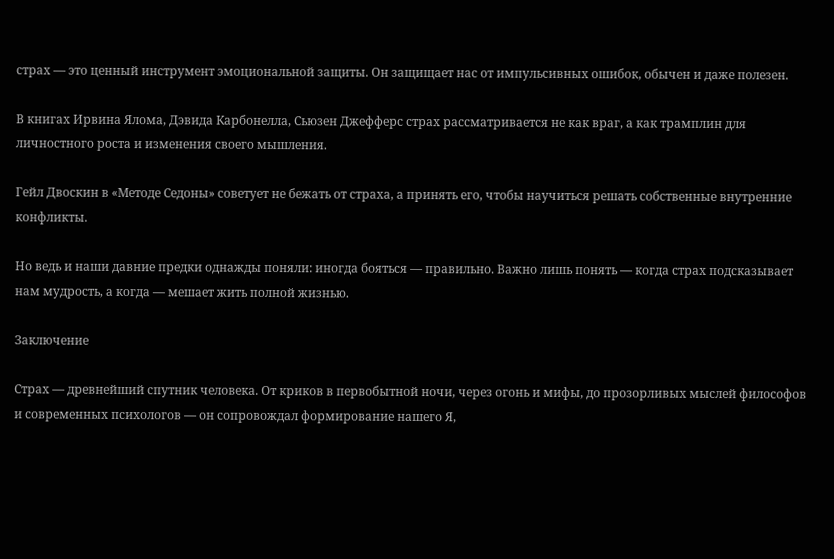страх — это ценный инструмент эмоциональной защиты. Он защищает нас от импульсивных ошибок, обычен и даже полезен.

В книгах Ирвина Ялома, Дэвида Карбонелла, Сьюзен Джефферс страх рассматривается не как враг, а как трамплин для личностного роста и изменения своего мышления.

Гейл Двоскин в «Методе Седоны» советует не бежать от страха, а принять его, чтобы научиться решать собственные внутренние конфликты.

Но ведь и наши давние предки однажды поняли: иногда бояться — правильно. Важно лишь понять — когда страх подсказывает нам мудрость, а когда — мешает жить полной жизнью.

Заключение

Страх — древнейший спутник человека. От криков в первобытной ночи, через огонь и мифы, до прозорливых мыслей философов и современных психологов — он сопровождал формирование нашего Я,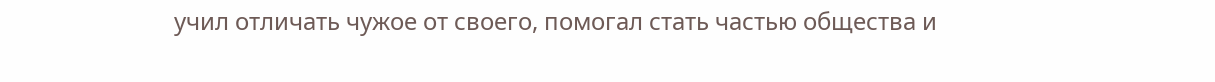учил отличать чужое от своего, помогал стать частью общества и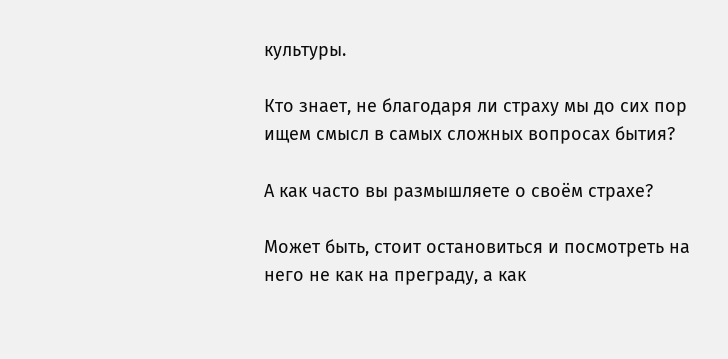культуры.

Кто знает, не благодаря ли страху мы до сих пор ищем смысл в самых сложных вопросах бытия?

А как часто вы размышляете о своём страхе?

Может быть, стоит остановиться и посмотреть на него не как на преграду, а как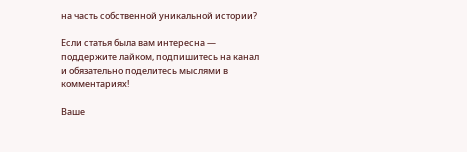на часть собственной уникальной истории?

Если статья была вам интересна — поддержите лайком, подпишитесь на канал и обязательно поделитесь мыслями в комментариях!

Ваше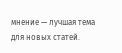мнение — лучшая тема для новых статей.